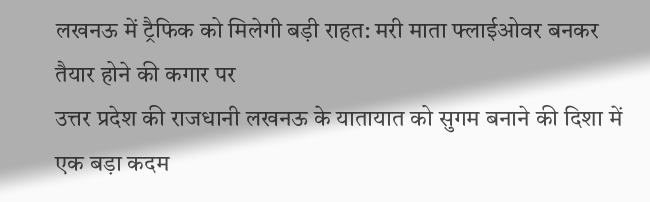लखनऊ में ट्रैफिक को मिलेगी बड़ी राहत: मरी माता फ्लाईओवर बनकर तैयार होने की कगार पर
उत्तर प्रदेश की राजधानी लखनऊ के यातायात को सुगम बनाने की दिशा में एक बड़ा कदम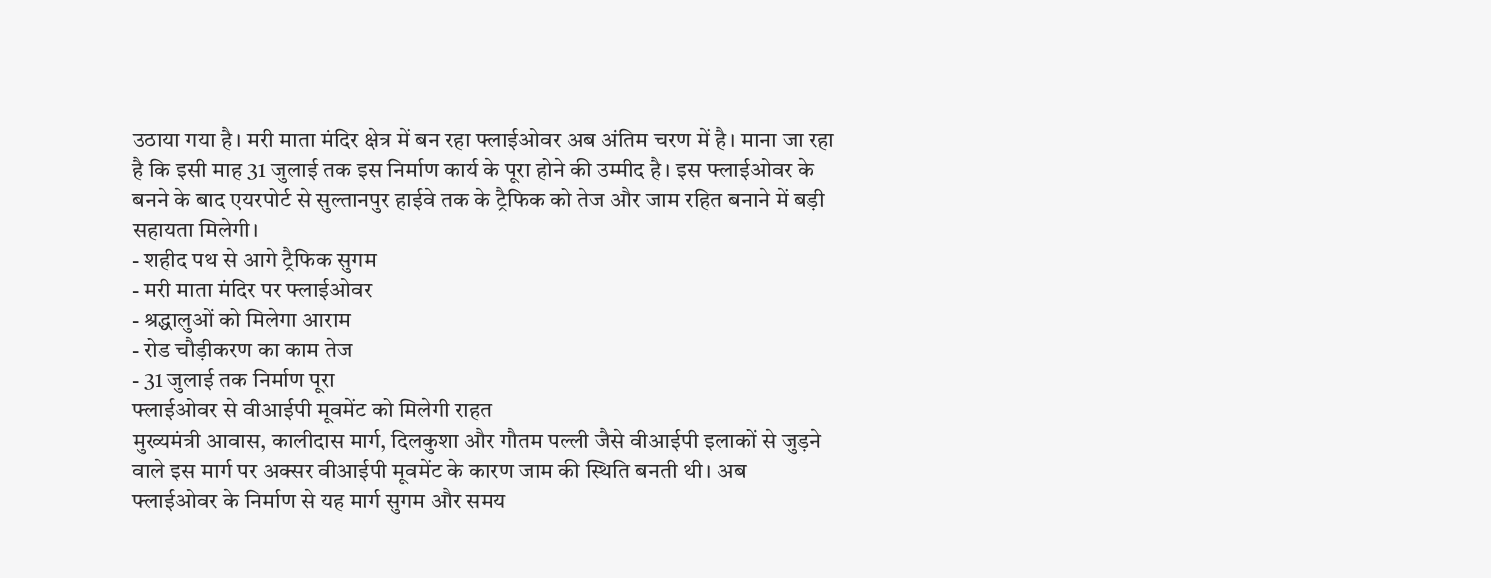उठाया गया है। मरी माता मंदिर क्षेत्र में बन रहा फ्लाईओवर अब अंतिम चरण में है। माना जा रहा है कि इसी माह 31 जुलाई तक इस निर्माण कार्य के पूरा होने की उम्मीद है। इस फ्लाईओवर के बनने के बाद एयरपोर्ट से सुल्तानपुर हाईवे तक के ट्रैफिक को तेज और जाम रहित बनाने में बड़ी सहायता मिलेगी।
- शहीद पथ से आगे ट्रैफिक सुगम
- मरी माता मंदिर पर फ्लाईओवर
- श्रद्धालुओं को मिलेगा आराम
- रोड चौड़ीकरण का काम तेज
- 31 जुलाई तक निर्माण पूरा
फ्लाईओवर से वीआईपी मूवमेंट को मिलेगी राहत
मुख्यमंत्री आवास, कालीदास मार्ग, दिलकुशा और गौतम पल्ली जैसे वीआईपी इलाकों से जुड़ने वाले इस मार्ग पर अक्सर वीआईपी मूवमेंट के कारण जाम की स्थिति बनती थी। अब फ्लाईओवर के निर्माण से यह मार्ग सुगम और समय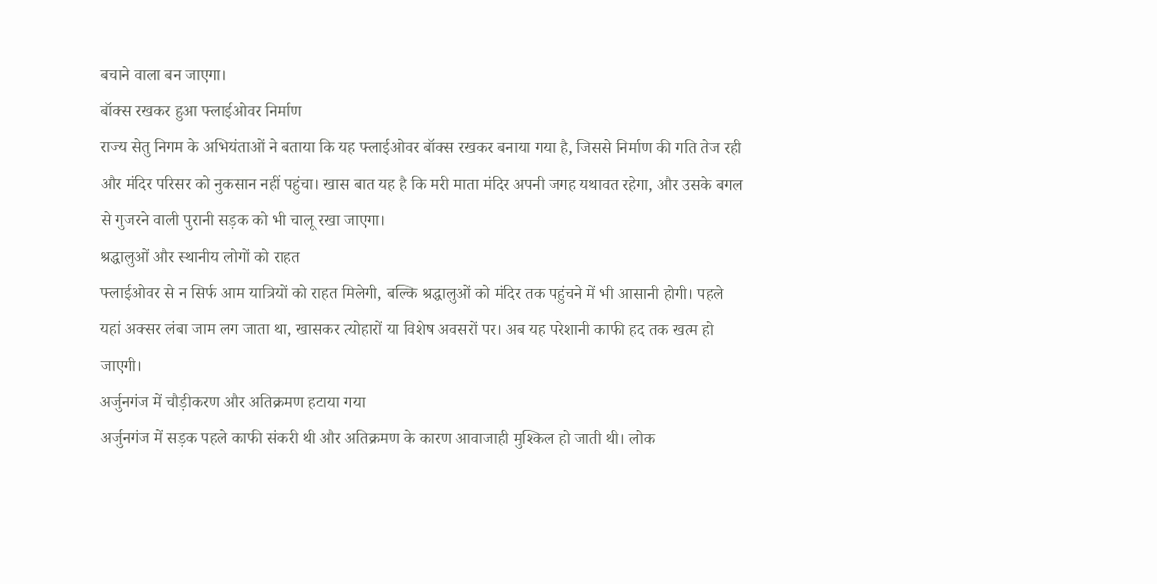बचाने वाला बन जाएगा।
बॉक्स रखकर हुआ फ्लाईओवर निर्माण
राज्य सेतु निगम के अभियंताओं ने बताया कि यह फ्लाईओवर बॉक्स रखकर बनाया गया है, जिससे निर्माण की गति तेज रही और मंदिर परिसर को नुकसान नहीं पहुंचा। खास बात यह है कि मरी माता मंदिर अपनी जगह यथावत रहेगा, और उसके बगल से गुजरने वाली पुरानी सड़क को भी चालू रखा जाएगा।
श्रद्धालुओं और स्थानीय लोगों को राहत
फ्लाईओवर से न सिर्फ आम यात्रियों को राहत मिलेगी, बल्कि श्रद्धालुओं को मंदिर तक पहुंचने में भी आसानी होगी। पहले यहां अक्सर लंबा जाम लग जाता था, खासकर त्योहारों या विशेष अवसरों पर। अब यह परेशानी काफी हद तक खत्म हो जाएगी।
अर्जुनगंज में चौड़ीकरण और अतिक्रमण हटाया गया
अर्जुनगंज में सड़क पहले काफी संकरी थी और अतिक्रमण के कारण आवाजाही मुश्किल हो जाती थी। लोक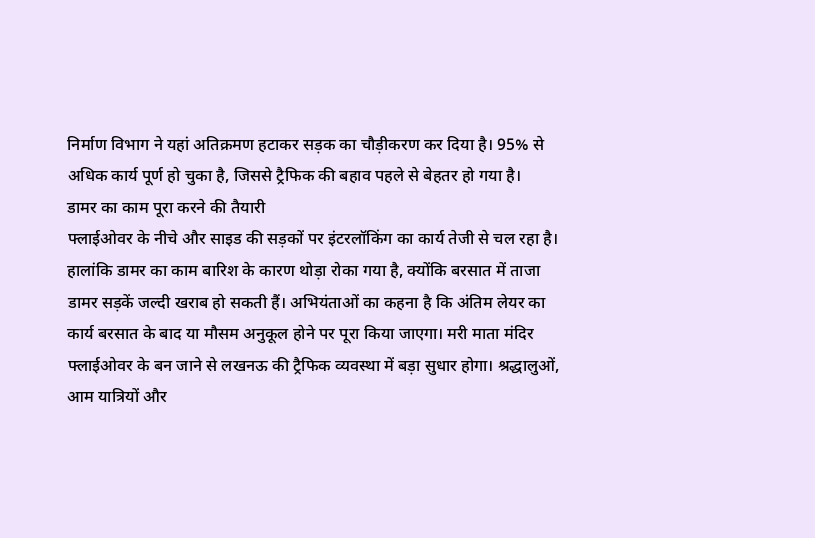निर्माण विभाग ने यहां अतिक्रमण हटाकर सड़क का चौड़ीकरण कर दिया है। 95% से अधिक कार्य पूर्ण हो चुका है, जिससे ट्रैफिक की बहाव पहले से बेहतर हो गया है।
डामर का काम पूरा करने की तैयारी
फ्लाईओवर के नीचे और साइड की सड़कों पर इंटरलॉकिंग का कार्य तेजी से चल रहा है। हालांकि डामर का काम बारिश के कारण थोड़ा रोका गया है, क्योंकि बरसात में ताजा डामर सड़कें जल्दी खराब हो सकती हैं। अभियंताओं का कहना है कि अंतिम लेयर का कार्य बरसात के बाद या मौसम अनुकूल होने पर पूरा किया जाएगा। मरी माता मंदिर फ्लाईओवर के बन जाने से लखनऊ की ट्रैफिक व्यवस्था में बड़ा सुधार होगा। श्रद्धालुओं, आम यात्रियों और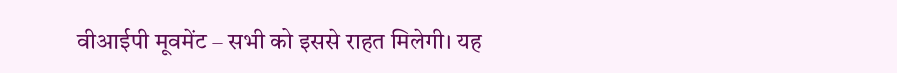वीआईपी मूवमेंट – सभी को इससे राहत मिलेगी। यह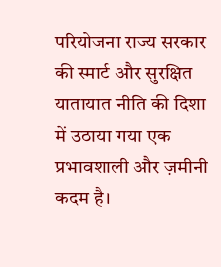परियोजना राज्य सरकार की स्मार्ट और सुरक्षित यातायात नीति की दिशा में उठाया गया एक प्रभावशाली और ज़मीनी कदम है।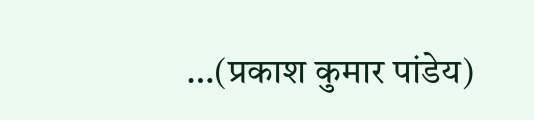…(प्रकाश कुमार पांडेय)